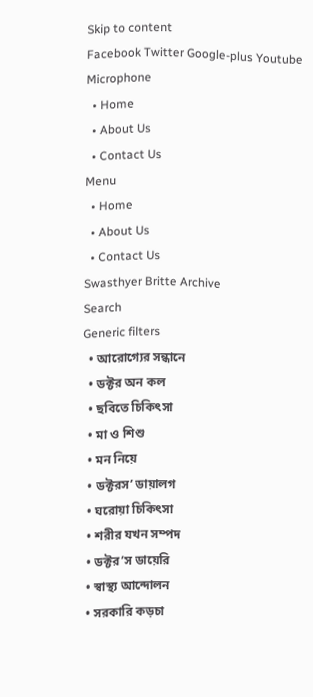Skip to content
Facebook Twitter Google-plus Youtube Microphone
  • Home
  • About Us
  • Contact Us
Menu
  • Home
  • About Us
  • Contact Us
Swasthyer Britte Archive
Search
Generic filters
  • আরোগ্যের সন্ধানে
  • ডক্টর অন কল
  • ছবিতে চিকিৎসা
  • মা ও শিশু
  • মন নিয়ে
  • ডক্টরস’ ডায়ালগ
  • ঘরোয়া চিকিৎসা
  • শরীর যখন সম্পদ
  • ডক্টর’স ডায়েরি
  • স্বাস্থ্য আন্দোলন
  • সরকারি কড়চা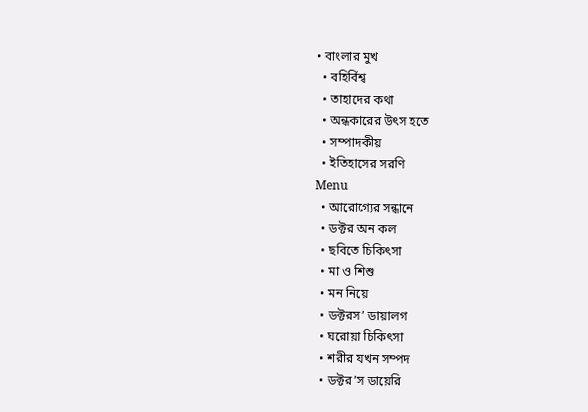• বাংলার মুখ
  • বহির্বিশ্ব
  • তাহাদের কথা
  • অন্ধকারের উৎস হতে
  • সম্পাদকীয়
  • ইতিহাসের সরণি
Menu
  • আরোগ্যের সন্ধানে
  • ডক্টর অন কল
  • ছবিতে চিকিৎসা
  • মা ও শিশু
  • মন নিয়ে
  • ডক্টরস’ ডায়ালগ
  • ঘরোয়া চিকিৎসা
  • শরীর যখন সম্পদ
  • ডক্টর’স ডায়েরি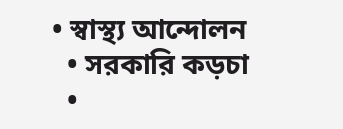• স্বাস্থ্য আন্দোলন
  • সরকারি কড়চা
  •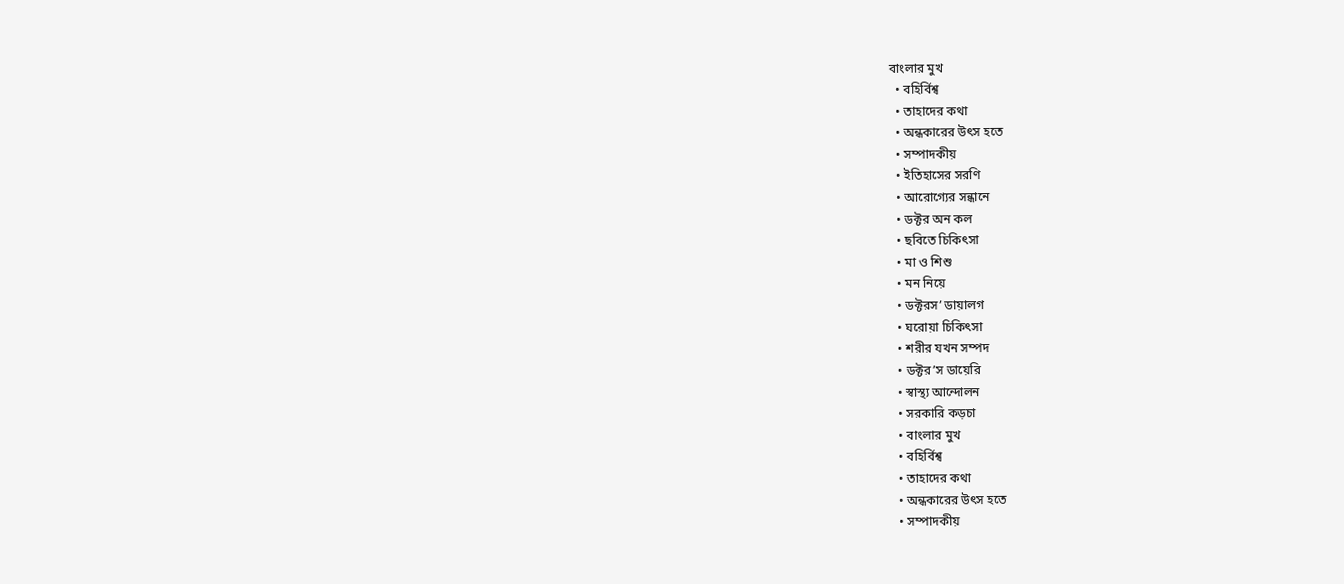বাংলার মুখ
  • বহির্বিশ্ব
  • তাহাদের কথা
  • অন্ধকারের উৎস হতে
  • সম্পাদকীয়
  • ইতিহাসের সরণি
  • আরোগ্যের সন্ধানে
  • ডক্টর অন কল
  • ছবিতে চিকিৎসা
  • মা ও শিশু
  • মন নিয়ে
  • ডক্টরস’ ডায়ালগ
  • ঘরোয়া চিকিৎসা
  • শরীর যখন সম্পদ
  • ডক্টর’স ডায়েরি
  • স্বাস্থ্য আন্দোলন
  • সরকারি কড়চা
  • বাংলার মুখ
  • বহির্বিশ্ব
  • তাহাদের কথা
  • অন্ধকারের উৎস হতে
  • সম্পাদকীয়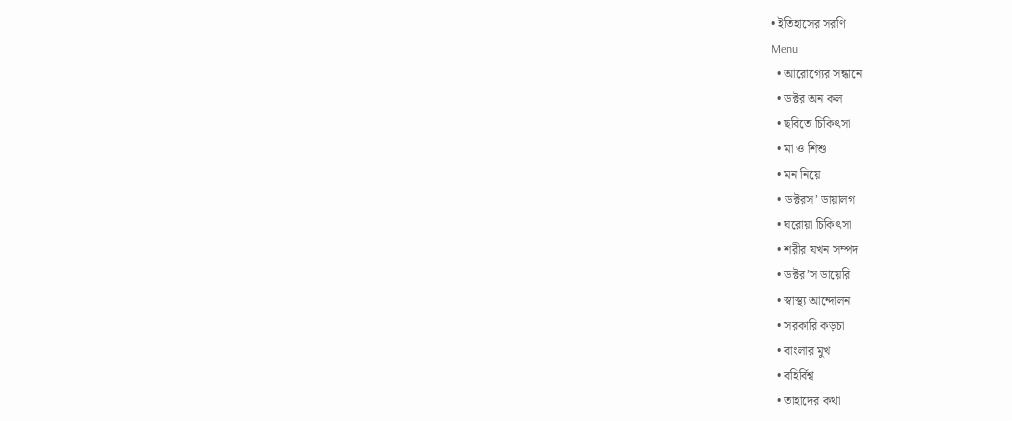• ইতিহাসের সরণি
Menu
  • আরোগ্যের সন্ধানে
  • ডক্টর অন কল
  • ছবিতে চিকিৎসা
  • মা ও শিশু
  • মন নিয়ে
  • ডক্টরস’ ডায়ালগ
  • ঘরোয়া চিকিৎসা
  • শরীর যখন সম্পদ
  • ডক্টর’স ডায়েরি
  • স্বাস্থ্য আন্দোলন
  • সরকারি কড়চা
  • বাংলার মুখ
  • বহির্বিশ্ব
  • তাহাদের কথা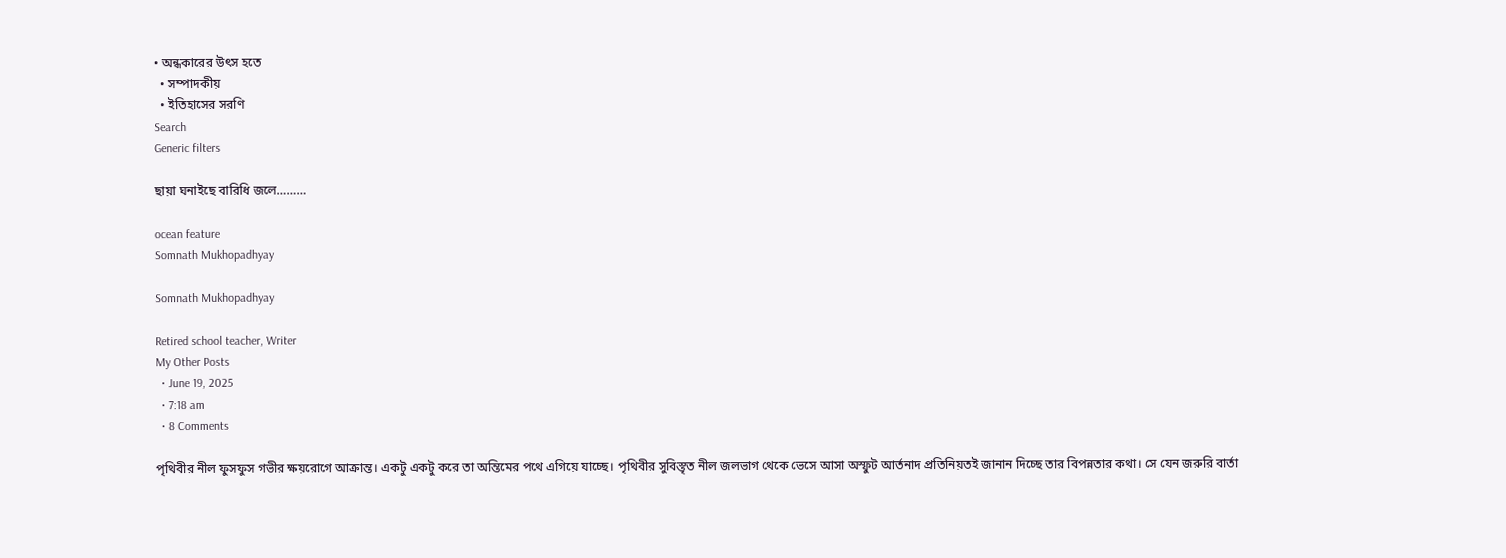• অন্ধকারের উৎস হতে
  • সম্পাদকীয়
  • ইতিহাসের সরণি
Search
Generic filters

ছায়া ঘনাইছে বারিধি জলে………

ocean feature
Somnath Mukhopadhyay

Somnath Mukhopadhyay

Retired school teacher, Writer
My Other Posts
  • June 19, 2025
  • 7:18 am
  • 8 Comments

পৃথিবীর নীল ফুসফুস গভীর ক্ষয়রোগে আক্রান্ত। একটু একটু করে তা অন্তিমের পথে এগিয়ে যাচ্ছে। পৃথিবীর সুবিস্তৃত নীল জলভাগ থেকে ভেসে আসা অস্ফুট আর্তনাদ প্রতিনিয়ত‌ই জানান দিচ্ছে তার বিপন্নতার কথা। সে যেন জরুরি বার্তা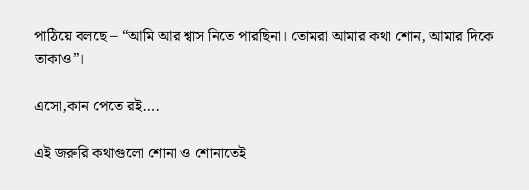পাঠিয়ে বলছে – “আমি আর শ্বাস নিতে পারছিনা। তোমরা আমার কথা শোন, আমার দিকে তাকাও”।

এসো,কান পেতে রই….

এই জরুরি কথাগুলো শোনা ও শোনাতেই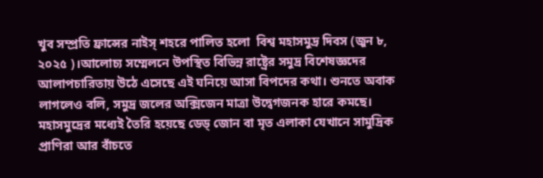খুব সম্প্রতি ফ্রান্সের নাইস্ শহরে পালিত হলো  বিশ্ব মহাসমুদ্র দিবস (জুন ৮, ২০২৫ )।আলোচ্য সম্মেলনে উপস্থিত বিভিন্ন রাষ্ট্রের সমুদ্র বিশেষজ্ঞদের আলাপচারিতায় উঠে এসেছে এই ঘনিয়ে আসা বিপদের কথা। শুনতে অবাক লাগলেও বলি, সমুদ্র জলের অক্সিজেন মাত্রা উদ্বেগজনক হারে কমছে। মহাসমুদ্রের মধ্যেই তৈরি হয়েছে ডেড্ জোন বা মৃত এলাকা যেখানে সামুদ্রিক প্রাণিরা আর বাঁচতে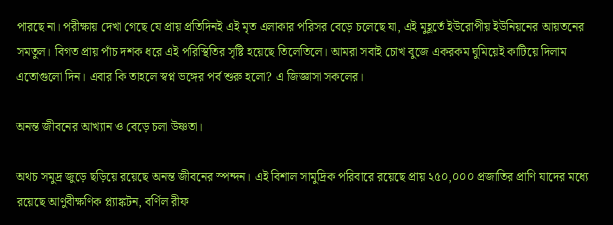পারছে না। পরীক্ষায় দেখা গেছে যে প্রায় প্রতিদিনই এই মৃত এলাকার পরিসর বেড়ে চলেছে যা, এই মুহূর্তে ইউরোপীয় ইউনিয়নের আয়তনের সমতুল। বিগত প্রায় পাঁচ দশক ধরে এই পরিস্থিতির সৃষ্টি হয়েছে তিলেতিলে। আমরা সবাই চোখ বুজে একরকম ঘুমিয়েই কাটিয়ে দিলাম এতোগুলো দিন। এবার কি তাহলে স্বপ্ন ভঙ্গের পর্ব শুরু হলো? এ জিজ্ঞাসা সকলের।

অনন্ত জীবনের আখ্যান ও বেড়ে চলা উষ্ণতা।

অথচ সমুদ্র জুড়ে ছড়িয়ে রয়েছে অনন্ত জীবনের স্পন্দন। এই বিশাল সামুদ্রিক পরিবারে রয়েছে প্রায় ২৫০,০০০ প্রজাতির প্রাণি যাদের মধ্যে রয়েছে আণুবীক্ষণিক প্ল্যাঙ্কটন, বর্ণিল রীফ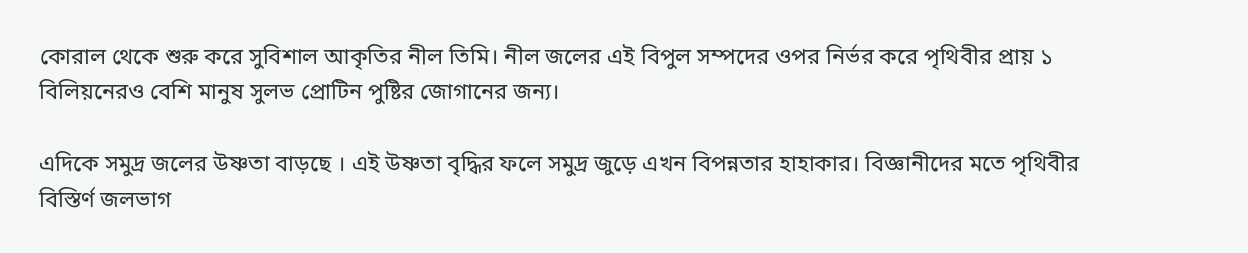কোরাল থেকে শুরু করে সুবিশাল আকৃতির নীল তিমি। নীল জলের এই বিপুল সম্পদের ওপর নির্ভর করে পৃথিবীর প্রায় ১ বিলিয়নের‌ও বেশি মানুষ সুলভ প্রোটিন পুষ্টির জোগানের জন্য।

এদিকে সমুদ্র জলের উষ্ণতা বাড়ছে । এই উষ্ণতা বৃদ্ধির ফলে সমুদ্র জুড়ে এখন বিপন্নতার হাহাকার। বিজ্ঞানীদের মতে পৃথিবীর বিস্তির্ণ জলভাগ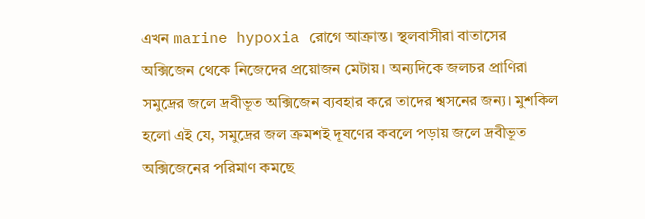এখন marine hypoxia রোগে আক্রান্ত। স্থলবাসীরা বাতাসের অক্সিজেন থেকে নিজেদের প্রয়োজন মেটায়। অন্যদিকে জলচর প্রাণিরা সমুদ্রের জলে দ্রবীভূত অক্সিজেন ব্যবহার করে তাদের শ্বসনের জন্য। মুশকিল হলো এই যে, সমুদ্রের জল ক্রমশই দূষণের কবলে পড়ায় জলে দ্রবীভূত অক্সিজেনের পরিমাণ কমছে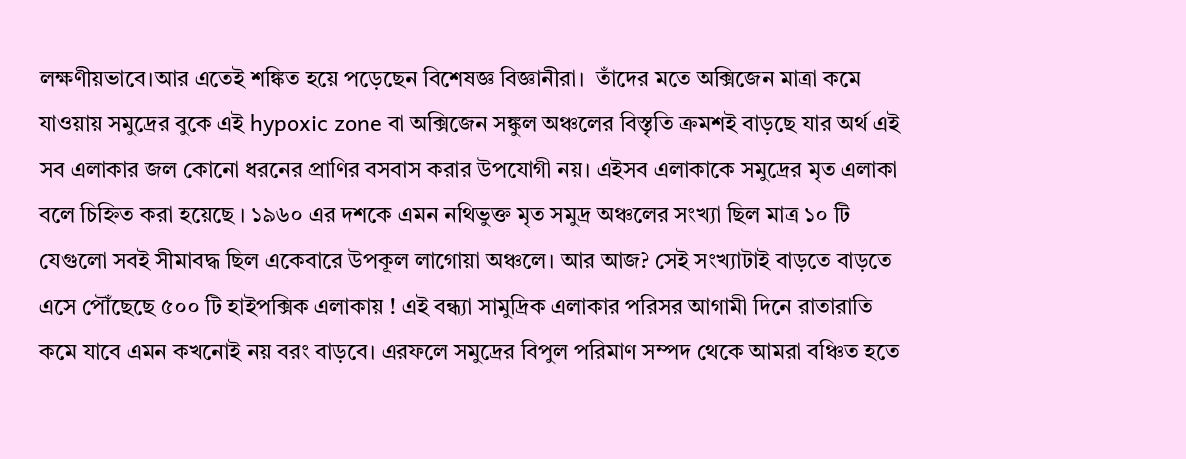লক্ষণীয়ভাবে।আর এতেই শঙ্কিত হয়ে পড়েছেন বিশেষজ্ঞ বিজ্ঞানীরা।  তাঁদের মতে অক্সিজেন মাত্রা কমে যাওয়ায় সমুদ্রের বুকে এই hypoxic zone বা অক্সিজেন সঙ্কুল অঞ্চলের বিস্তৃতি ক্রমশই বাড়ছে যার অর্থ এই সব এলাকার জল কোনো ধরনের প্রাণির বসবাস করার উপযোগী নয়। এইসব এলাকাকে সমুদ্রের মৃত এলাকা বলে চিহ্নিত করা হয়েছে । ১৯৬০ এর দশকে এমন নথিভুক্ত মৃত সমুদ্র অঞ্চলের সংখ্যা ছিল মাত্র ১০ টি যেগুলো সব‌ই সীমাবদ্ধ ছিল একেবারে উপকূল লাগোয়া অঞ্চলে। আর আজ? সেই সংখ্যাটাই বাড়তে বাড়তে এসে পৌঁছেছে ৫০০ টি হাইপক্সিক এলাকায় ! এই বন্ধ্যা সামুদ্রিক এলাকার পরিসর আগামী দিনে রাতারাতি কমে যাবে এমন কখনোই নয় বরং বাড়বে। এরফলে সমুদ্রের বিপুল পরিমাণ সম্পদ থেকে আমরা বঞ্চিত হতে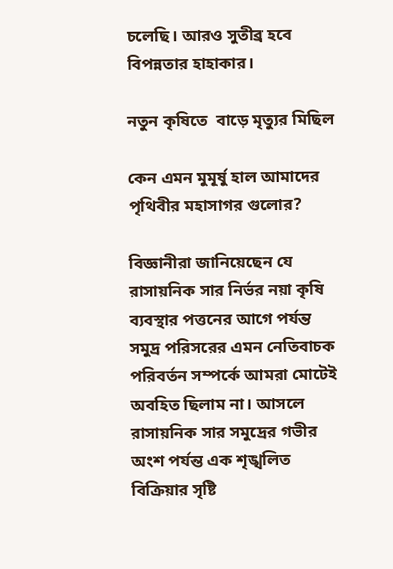চলেছি। আরও সুতীব্র হবে বিপন্নতার হাহাকার।

নতুন কৃষিতে  বাড়ে মৃত্যুর মিছিল

কেন এমন মুমূর্ষু হাল আমাদের পৃথিবীর মহাসাগর গুলোর?

বিজ্ঞানীরা জানিয়েছেন যে রাসায়নিক সার নির্ভর নয়া কৃষি ব্যবস্থার পত্তনের আগে পর্যন্ত সমুদ্র পরিসরের এমন নেতিবাচক পরিবর্তন সম্পর্কে আমরা মোটেই অবহিত ছিলাম না। আসলে রাসায়নিক সার সমুদ্রের গভীর অংশ পর্যন্ত এক শৃঙ্খলিত বিক্রিয়ার সৃষ্টি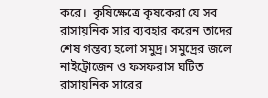করে।  কৃষিক্ষেত্রে কৃষকেরা যে সব রাসায়নিক সার ব্যবহার করেন তাদের শেষ গন্তব্য হলো সমুদ্র। সমুদ্রের জলে নাইট্রোজেন ও ফসফরাস ঘটিত রাসায়নিক সারের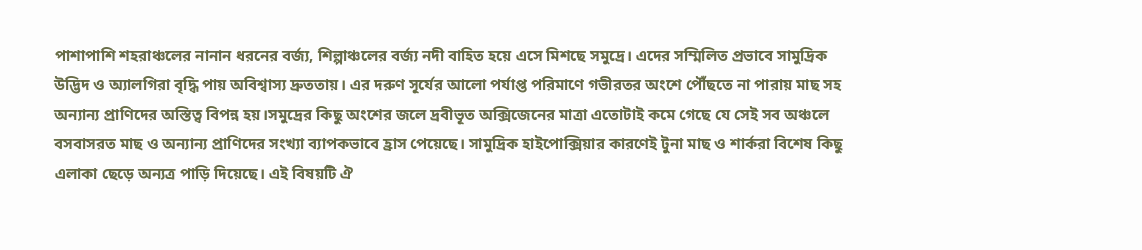পাশাপাশি শহরাঞ্চলের নানান ধরনের বর্জ্য, শিল্পাঞ্চলের বর্জ্য নদী বাহিত হয়ে এসে মিশছে সমুদ্রে। এদের সম্মিলিত প্রভাবে সামুদ্রিক উদ্ভিদ ও অ্যালগিরা বৃদ্ধি পায় অবিশ্বাস্য দ্রুততায়। এর দরুণ সূর্যের আলো পর্যাপ্ত পরিমাণে গভীরতর অংশে পৌঁছতে না পারায় মাছ সহ অন্যান্য প্রাণিদের অস্তিত্ব বিপন্ন হয়।সমুদ্রের কিছু অংশের জলে দ্রবীভূত অক্সিজেনের মাত্রা এতোটাই কমে গেছে যে সেই সব অঞ্চলে বসবাসরত মাছ ও অন্যান্য প্রাণিদের সংখ্যা ব্যাপকভাবে হ্রাস পেয়েছে। সামুদ্রিক হাইপোক্সিয়ার কারণেই টুনা মাছ ও শার্করা বিশেষ কিছু এলাকা ছেড়ে অন্যত্র পাড়ি দিয়েছে। এই বিষয়টি ঐ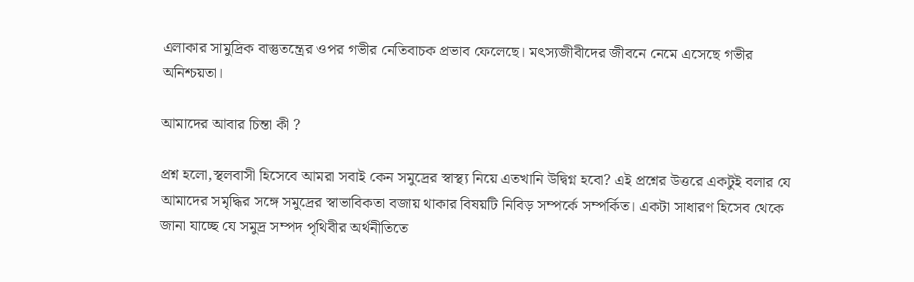এলাকার সামুদ্রিক বাস্তুতন্ত্রের ওপর গভীর নেতিবাচক প্রভাব ফেলেছে। মৎস্যজীবীদের জীবনে নেমে এসেছে গভীর অনিশ্চয়তা।

আমাদের আবার চিন্তা কী ?

প্রশ্ন হলো,স্থলবাসী হিসেবে আমরা সবাই কেন সমুদ্রের স্বাস্থ্য নিয়ে এতখানি উদ্বিগ্ন হবো? এই প্রশ্নের উত্তরে একটুই বলার যে আমাদের সমৃদ্ধির সঙ্গে সমুদ্রের স্বাভাবিকতা বজায় থাকার বিষয়টি নিবিড় সম্পর্কে সম্পর্কিত। একটা সাধারণ হিসেব থেকে জানা যাচ্ছে যে সমুদ্র সম্পদ পৃথিবীর অর্থনীতিতে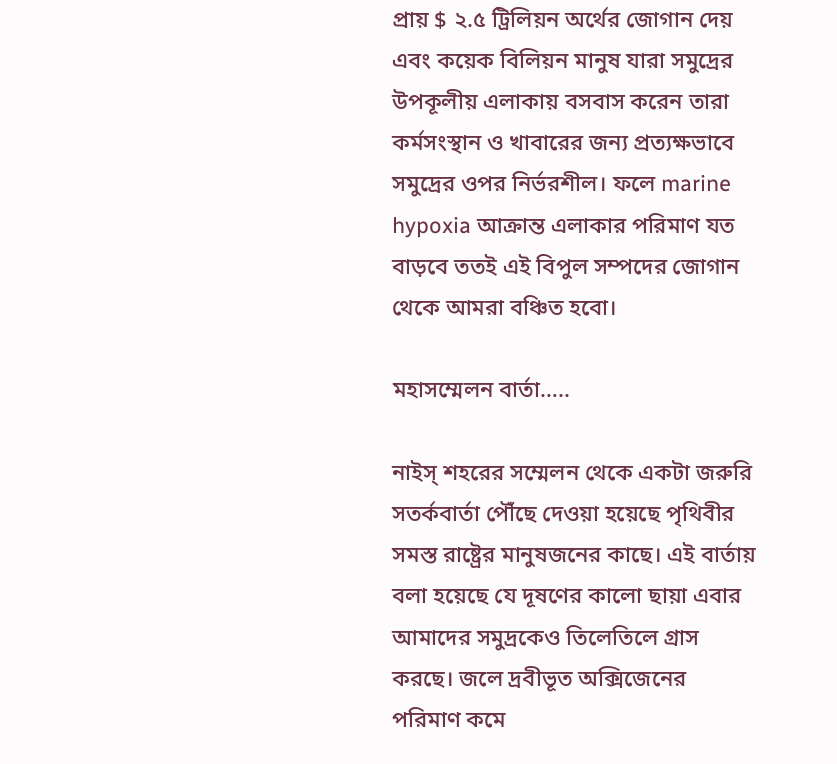প্রায় $ ২.৫ ট্রিলিয়ন অর্থের জোগান দেয় এবং কয়েক বিলিয়ন মানুষ যারা সমুদ্রের উপকূলীয় এলাকায় বসবাস করেন তারা কর্মসংস্থান ও খাবারের জন্য প্রত্যক্ষভাবে  সমুদ্রের ওপর নির্ভরশীল। ফলে marine hypoxia আক্রান্ত এলাকার পরিমাণ যত বাড়বে ততই এই বিপুল সম্পদের জোগান থেকে আমরা বঞ্চিত হবো।

মহাসম্মেলন বার্তা…..

নাইস্ শহরের সম্মেলন থেকে একটা জরুরি সতর্কবার্তা পৌঁছে দেওয়া হয়েছে পৃথিবীর সমস্ত রাষ্ট্রের মানুষজনের কাছে। এই বার্তায় বলা হয়েছে যে দূষণের কালো ছায়া এবার আমাদের সমুদ্রকেও তিলেতিলে গ্রাস করছে। জলে দ্রবীভূত অক্সিজেনের পরিমাণ কমে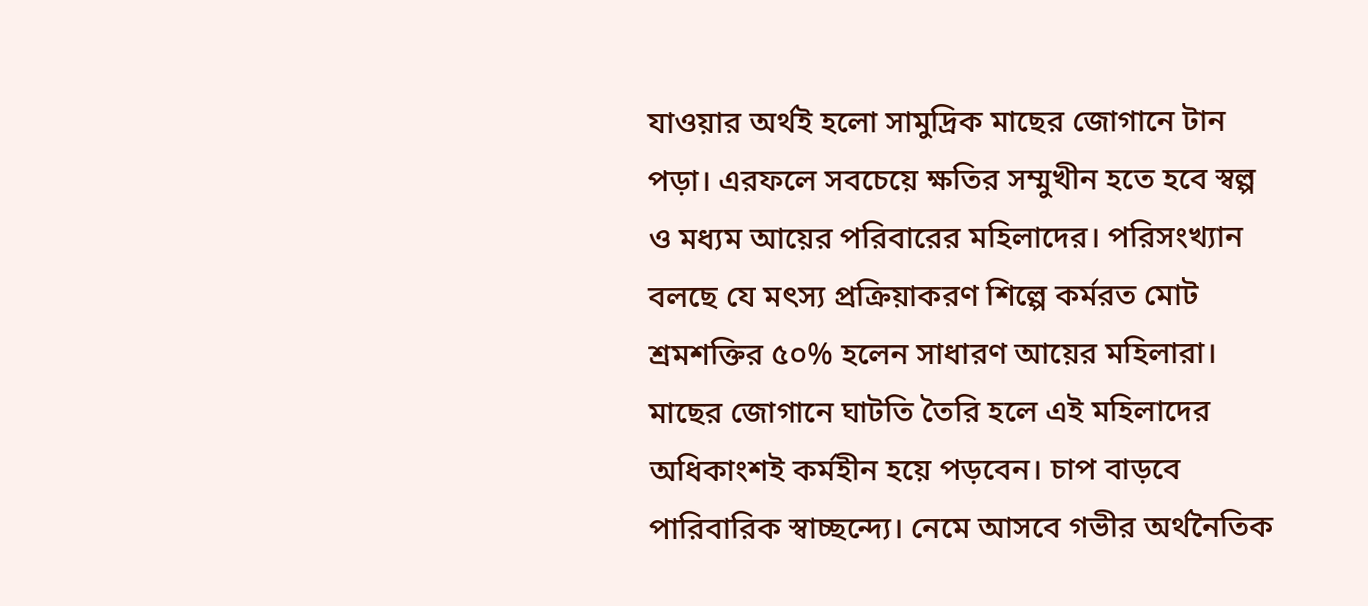যাওয়ার অর্থই হলো সামুদ্রিক মাছের জোগানে টান পড়া। এরফলে সবচেয়ে ক্ষতির সম্মুখীন হতে হবে স্বল্প ও মধ্যম আয়ের পরিবারের মহিলাদের। পরিসংখ্যান বলছে যে মৎস্য প্রক্রিয়াকরণ শিল্পে কর্মরত মোট শ্রমশক্তির ৫০% হলেন সাধারণ আয়ের মহিলারা। মাছের জোগানে ঘাটতি তৈরি হলে এই মহিলাদের অধিকাংশ‌ই কর্মহীন হয়ে পড়বেন। চাপ বাড়বে পারিবারিক স্বাচ্ছন্দ্যে। নেমে আসবে গভীর অর্থনৈতিক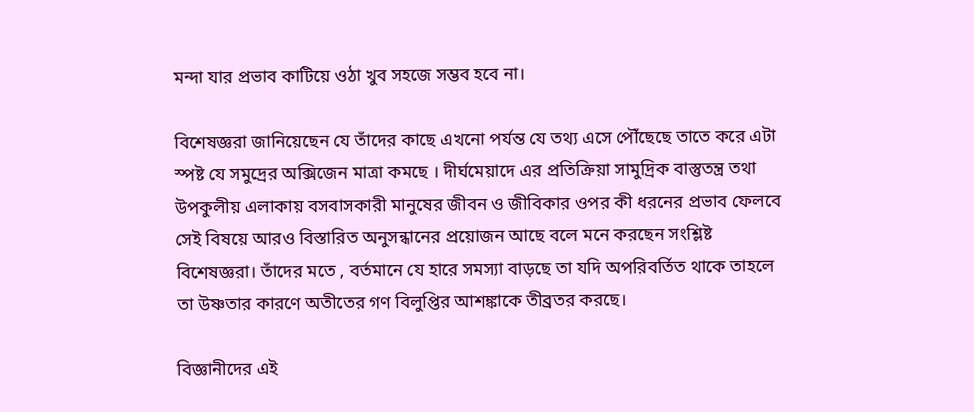মন্দা যার প্রভাব কাটিয়ে ওঠা খুব সহজে সম্ভব হবে না।

বিশেষজ্ঞরা জানিয়েছেন যে তাঁদের কাছে এখনো পর্যন্ত যে তথ্য এসে পৌঁছেছে তাতে করে এটা স্পষ্ট যে সমুদ্রের অক্সিজেন মাত্রা কমছে । দীর্ঘমেয়াদে এর প্রতিক্রিয়া সামুদ্রিক বাস্তুতন্ত্র তথা উপকুলীয় এলাকায় বসবাসকারী মানুষের জীবন ও জীবিকার ওপর কী ধরনের প্রভাব ফেলবে সেই বিষয়ে আরও বিস্তারিত অনুসন্ধানের প্রয়োজন আছে বলে মনে করছেন সংশ্লিষ্ট বিশেষজ্ঞরা। তাঁদের মতে , বর্তমানে যে হারে সমস্যা বাড়ছে তা যদি অপরিবর্তিত থাকে তাহলে তা উষ্ণতার কারণে অতীতের গণ বিলুপ্তির আশঙ্কাকে তীব্রতর করছে।

বিজ্ঞানীদের এই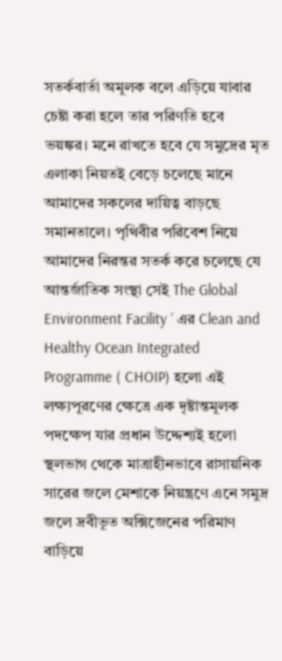সতর্কবার্তা অমূলক বলে এড়িয়ে যাবার চেষ্টা করা হলে তার পরিণতি হবে ভয়ঙ্কর। মনে রাখতে হবে যে সমুদ্রের মৃত এলাকা নিয়ত‌ই বেড়ে চলেছে মানে আমাদের সকলের দায়িত্ব বাড়ছে সমানতালে। পৃথিবীর পরিবেশ নিয়ে আমাদের নিরন্তর সতর্ক করে চলেছে যে আন্তর্জাতিক সংস্থা সেই The Global Environment Facility ‘ এর Clean and Healthy Ocean Integrated Programme ( CHOIP) হলো এই লক্ষ্যপূরণের ক্ষেত্রে এক দৃষ্টান্তমূলক পদক্ষেপ যার প্রধান উদ্দেশ্য‌ই হলো স্থলভাগ থেকে মাত্রাহীনভাবে রাসায়নিক সারের জলে মেশাকে নিয়ন্ত্রণে এনে সমুদ্র জলে দ্রবীভূত অক্সিজেনের পরিমাণ বাড়িয়ে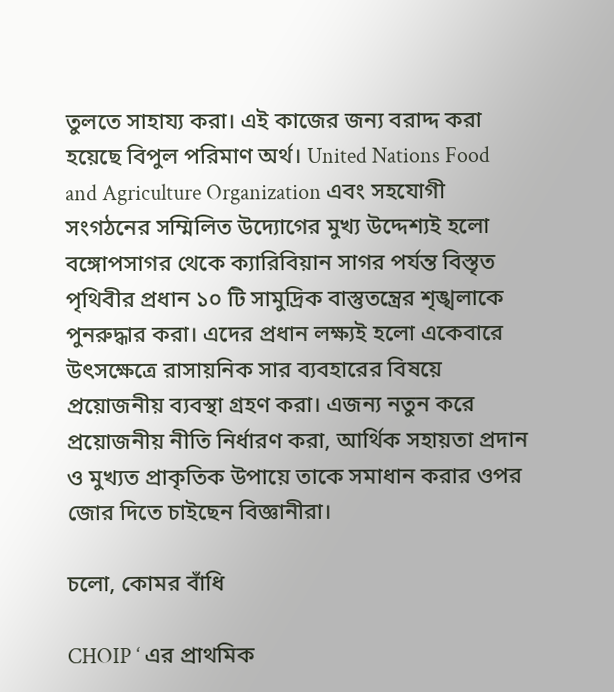তুলতে সাহায্য করা। এই কাজের জন্য বরাদ্দ করা হয়েছে বিপুল পরিমাণ অর্থ। United Nations Food and Agriculture Organization এবং সহযোগী সংগঠনের সম্মিলিত উদ্যোগের মুখ্য উদ্দেশ্য‌ই হলো বঙ্গোপসাগর থেকে ক্যারিবিয়ান সাগর পর্যন্ত বিস্তৃত পৃথিবীর প্রধান ১০ টি সামুদ্রিক বাস্তুতন্ত্রের শৃঙ্খলাকে পুনরুদ্ধার করা। এদের প্রধান লক্ষ্য‌ই হলো একেবারে উৎসক্ষেত্রে রাসায়নিক সার ব্যবহারের বিষয়ে প্রয়োজনীয় ব্যবস্থা গ্রহণ করা। এজন্য নতুন করে প্রয়োজনীয় নীতি নির্ধারণ করা, আর্থিক সহায়তা প্রদান ও মুখ্যত প্রাকৃতিক উপায়ে তাকে সমাধান করার ওপর জোর দিতে চাইছেন বিজ্ঞানীরা।

চলো, কোমর বাঁধি

CHOIP ‘ এর প্রাথমিক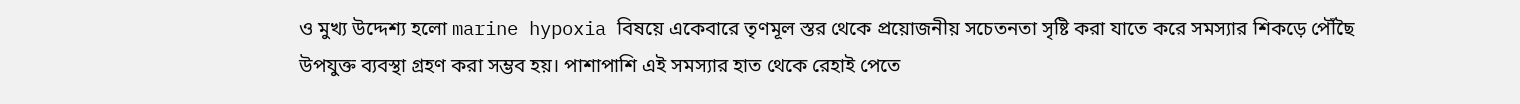ও মুখ্য উদ্দেশ্য হলো marine hypoxia বিষয়ে একেবারে তৃণমূল স্তর থেকে প্রয়োজনীয় সচেতনতা সৃষ্টি করা যাতে করে সমস্যার শিকড়ে পৌঁছৈ উপযুক্ত ব্যবস্থা গ্রহণ করা সম্ভব হয়। পাশাপাশি এই সমস্যার হাত থেকে রেহাই পেতে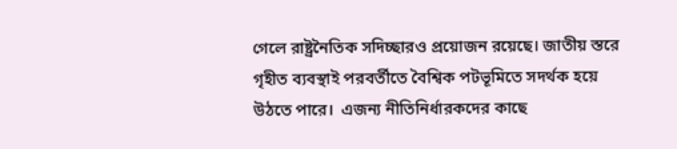গেলে রাষ্ট্রনৈতিক সদিচ্ছার‌ও প্রয়োজন রয়েছে। জাতীয় স্তরে গৃহীত ব্যবস্থাই পরবর্তীতে বৈশ্বিক পটভূমিতে সদর্থক হয়ে উঠতে পারে।  এজন্য নীতিনির্ধারকদের কাছে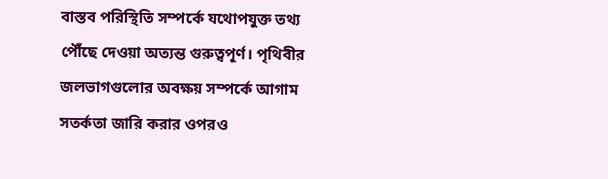বাস্তব পরিস্থিতি সম্পর্কে যথোপযুক্ত তথ্য পৌঁছে দেওয়া অত্যন্ত গুরুত্বপূর্ণ। পৃথিবীর জলভাগগুলোর অবক্ষয় সম্পর্কে আগাম সতর্কতা জারি করার ওপর‌ও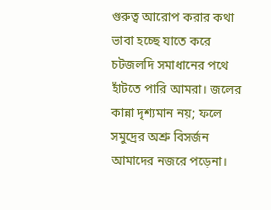গুরুত্ব আরোপ করার কথা ভাবা হচ্ছে যাতে করে চটজলদি সমাধানের পথে হাঁটতে পারি আমরা। জলের কান্না দৃশ্যমান নয়; ফলে সমুদ্রের অশ্রু বিসর্জন আমাদের নজরে পড়েনা।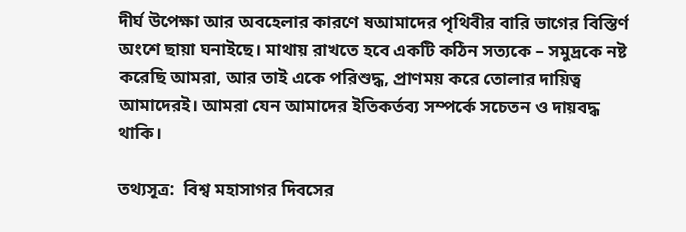দীর্ঘ উপেক্ষা আর অবহেলার কারণে ষআমাদের পৃথিবীর বারি ভাগের বিস্তির্ণ অংশে ছায়া ঘনাইছে। মাথায় রাখতে হবে একটি কঠিন সত্যকে – সমুদ্রকে নষ্ট করেছি আমরা, আর তাই একে পরিশুদ্ধ, প্রাণময় করে তোলার দায়িত্ব আমাদের‌ই। আমরা যেন আমাদের ইতিকর্তব্য সম্পর্কে সচেতন ও দায়বদ্ধ থাকি।

তথ্যসূত্র:  বিশ্ব মহাসাগর দিবসের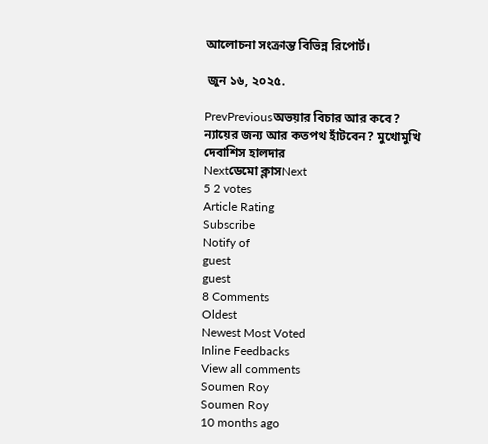আলোচনা সংক্রান্ত বিভিন্ন রিপোর্ট।

 জুন ১৬, ২০২৫.

PrevPreviousঅভয়ার বিচার আর কবে? ন্যায়ের জন্য আর কতপথ হাঁটবেন? মুখোমুখি দেবাশিস হালদার
Nextডেমো ক্লাসNext
5 2 votes
Article Rating
Subscribe
Notify of
guest
guest
8 Comments
Oldest
Newest Most Voted
Inline Feedbacks
View all comments
Soumen Roy
Soumen Roy
10 months ago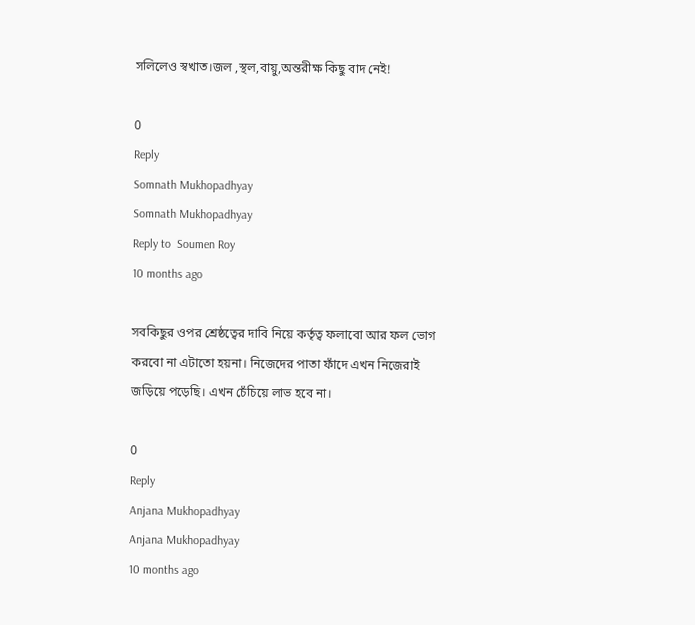সলিলেও স্বখাত।জল ,স্থল,বায়ু,অন্তরীক্ষ কিছু বাদ নেই!

0
Reply
Somnath Mukhopadhyay
Somnath Mukhopadhyay
Reply to  Soumen Roy
10 months ago

সবকিছুর ওপর শ্রেষ্ঠত্বের দাবি নিয়ে কর্তৃত্ব ফলাবো আর ফল ভোগ করবো না এটাতো হয়না। নিজেদের পাতা ফাঁদে এখন নিজেরাই জড়িয়ে পড়েছি। এখন চেঁচিয়ে লাভ হবে না।

0
Reply
Anjana Mukhopadhyay
Anjana Mukhopadhyay
10 months ago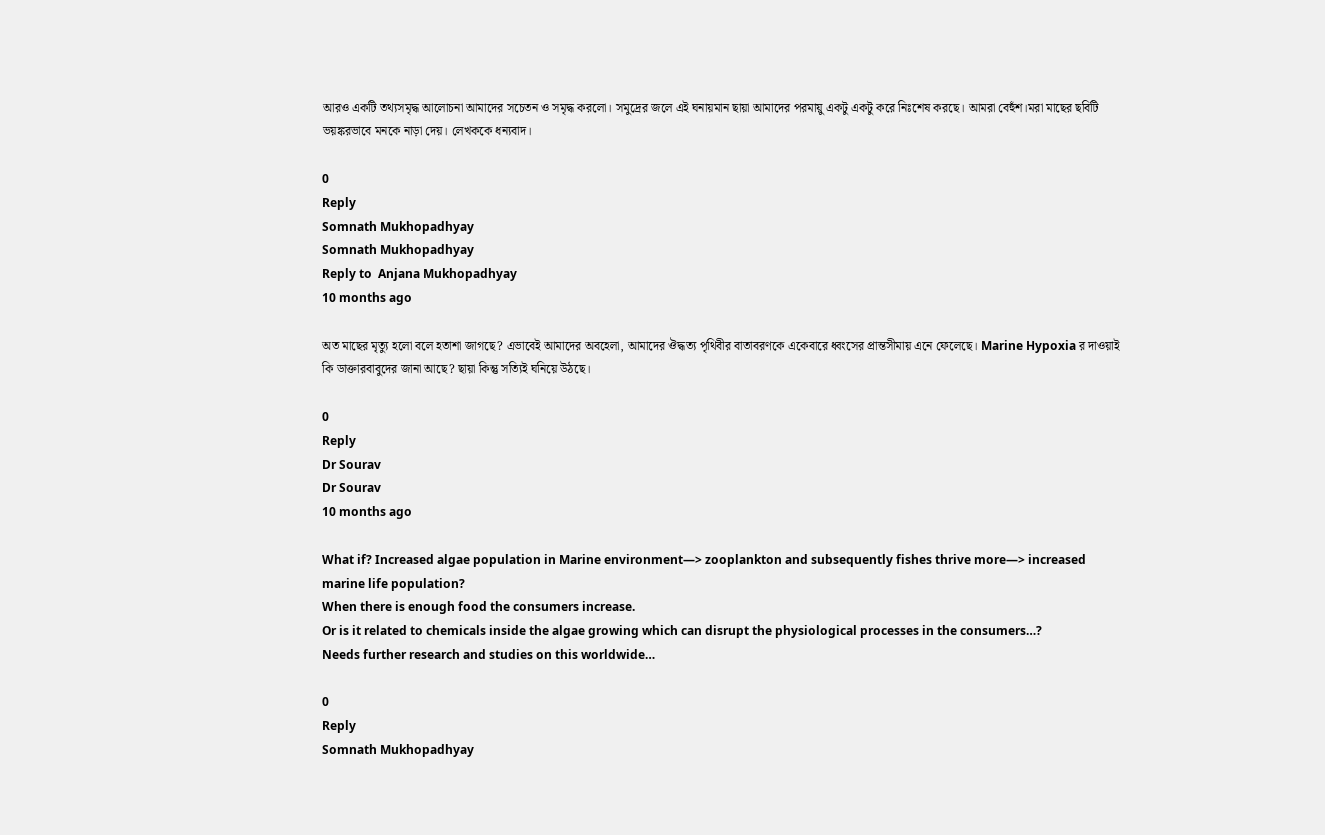আরও একটি তথ্যসমৃদ্ধ আলোচনা আমাদের সচেতন ও সমৃদ্ধ করলো। সমুদ্রের জলে এই ঘনায়মান ছায়া আমাদের পরমায়ু একটু একটু করে নিঃশেষ করছে। আমরা বেহুঁশ।মরা মাছের ছবিটি ভয়ঙ্করভাবে মনকে নাড়া দেয়। লেখককে ধন্যবাদ।

0
Reply
Somnath Mukhopadhyay
Somnath Mukhopadhyay
Reply to  Anjana Mukhopadhyay
10 months ago

অত মাছের মৃত্যু হলো বলে হতাশা জাগছে? এভাবেই আমাদের অবহেলা, আমাদের ঔদ্ধত্য পৃথিবীর বাতাবরণকে একেবারে ধ্বংসের প্রান্তসীমায় এনে ফেলেছে। Marine Hypoxia র দাওয়াই কি ডাক্তারবাবুদের জানা আছে? ছায়া কিন্তু সত্যিই ঘনিয়ে উঠছে।

0
Reply
Dr Sourav
Dr Sourav
10 months ago

What if? Increased algae population in Marine environment—> zooplankton and subsequently fishes thrive more—> increased marine life population?
When there is enough food the consumers increase.
Or is it related to chemicals inside the algae growing which can disrupt the physiological processes in the consumers…?
Needs further research and studies on this worldwide…

0
Reply
Somnath Mukhopadhyay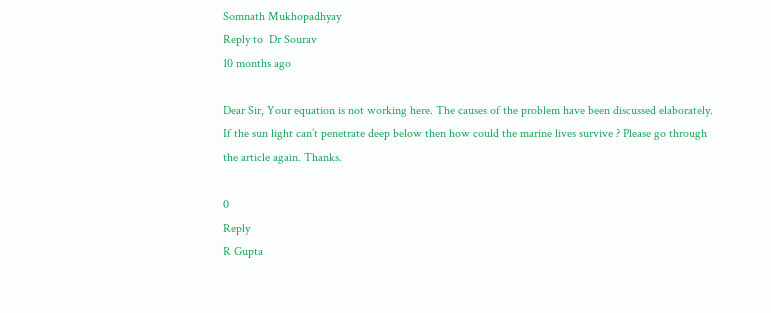Somnath Mukhopadhyay
Reply to  Dr Sourav
10 months ago

Dear Sir, Your equation is not working here. The causes of the problem have been discussed elaborately. If the sun light can’t penetrate deep below then how could the marine lives survive ? Please go through the article again. Thanks.

0
Reply
R Gupta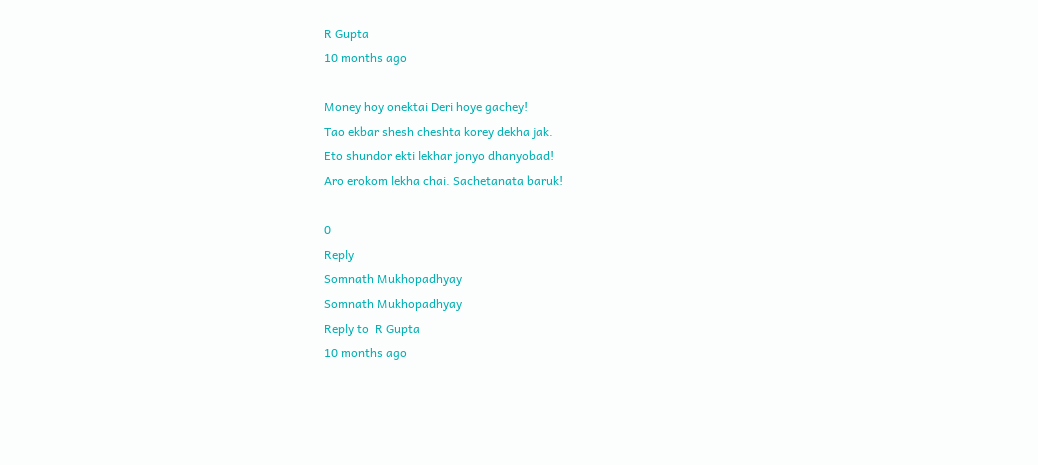R Gupta
10 months ago

Money hoy onektai Deri hoye gachey!
Tao ekbar shesh cheshta korey dekha jak.
Eto shundor ekti lekhar jonyo dhanyobad!
Aro erokom lekha chai. Sachetanata baruk!

0
Reply
Somnath Mukhopadhyay
Somnath Mukhopadhyay
Reply to  R Gupta
10 months ago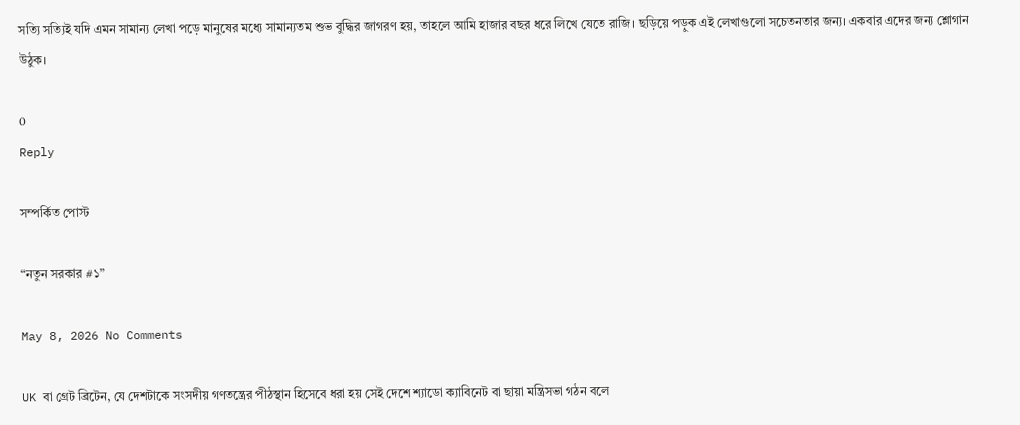সত্যি সত্যিই যদি এমন সামান্য লেখা পড়ে মানুষের মধ্যে সামান্যতম শুভ বুদ্ধির জাগরণ হয়, তাহলে আমি হাজার বছর ধরে লিখে যেতে রাজি। ছড়িয়ে পড়ুক এই লেখাগুলো সচেতনতার জন্য। একবার এদের জন্য শ্লোগান উঠুক।

0
Reply

সম্পর্কিত পোস্ট

“নতুন সরকার #১”

May 8, 2026 No Comments

UK বা গ্রেট ব্রিটেন, যে দেশটাকে সংসদীয় গণতন্ত্রের পীঠস্থান হিসেবে ধরা হয় সেই দেশে শ্যাডো ক্যাবিনেট বা ছায়া মন্ত্রিসভা গঠন বলে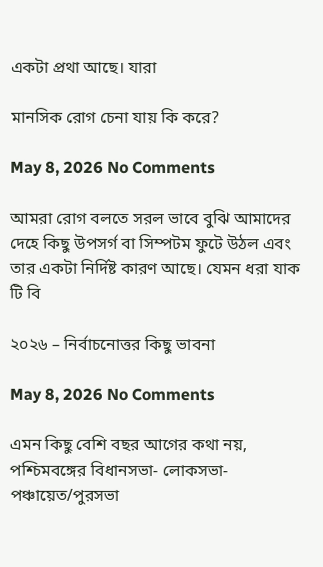একটা প্রথা আছে। যারা

মানসিক রোগ চেনা যায় কি করে?

May 8, 2026 No Comments

আমরা রোগ বলতে সরল ভাবে বুঝি আমাদের দেহে কিছু উপসর্গ বা সিম্পটম ফুটে উঠল এবং তার একটা নির্দিষ্ট কারণ আছে। যেমন ধরা যাক টি বি

২০২৬ – নির্বাচনোত্তর কিছু ভাবনা

May 8, 2026 No Comments

এমন কিছু বেশি বছর আগের কথা নয়, পশ্চিমবঙ্গের বিধানসভা- লোকসভা-পঞ্চায়েত/পুরসভা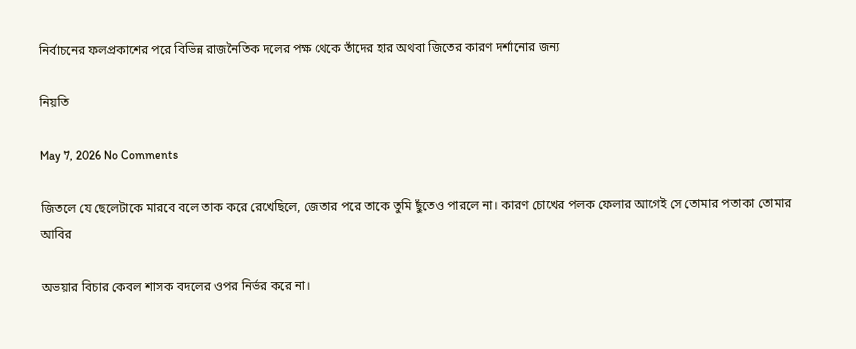নির্বাচনের ফলপ্রকাশের পরে বিভিন্ন রাজনৈতিক দলের পক্ষ থেকে তাঁদের হার অথবা জিতের কারণ দর্শানোর জন্য

নিয়তি

May 7, 2026 No Comments

জিতলে যে ছেলেটাকে মারবে বলে তাক করে রেখেছিলে, জেতার পরে তাকে তুমি ছুঁতেও পারলে না। কারণ চোখের পলক ফেলার আগেই সে তোমার পতাকা তোমার আবির

অভয়ার বিচার কেবল শাসক বদলের ওপর নির্ভর করে না।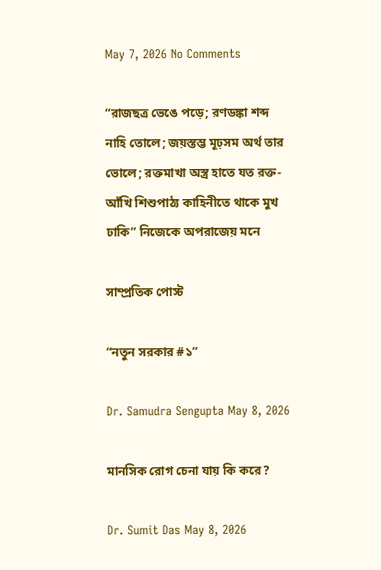May 7, 2026 No Comments

“রাজছত্র ভেঙে পড়ে; রণডঙ্কা শব্দ নাহি তোলে; জয়স্তম্ভ মূঢ়সম অর্থ তার ভোলে; রক্তমাখা অস্ত্র হাতে যত রক্ত-আঁখি শিশুপাঠ্য কাহিনীতে থাকে মুখ ঢাকি” নিজেকে অপরাজেয় মনে

সাম্প্রতিক পোস্ট

“নতুন সরকার #১”

Dr. Samudra Sengupta May 8, 2026

মানসিক রোগ চেনা যায় কি করে?

Dr. Sumit Das May 8, 2026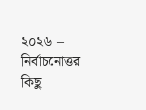২০২৬ – নির্বাচনোত্তর কিছু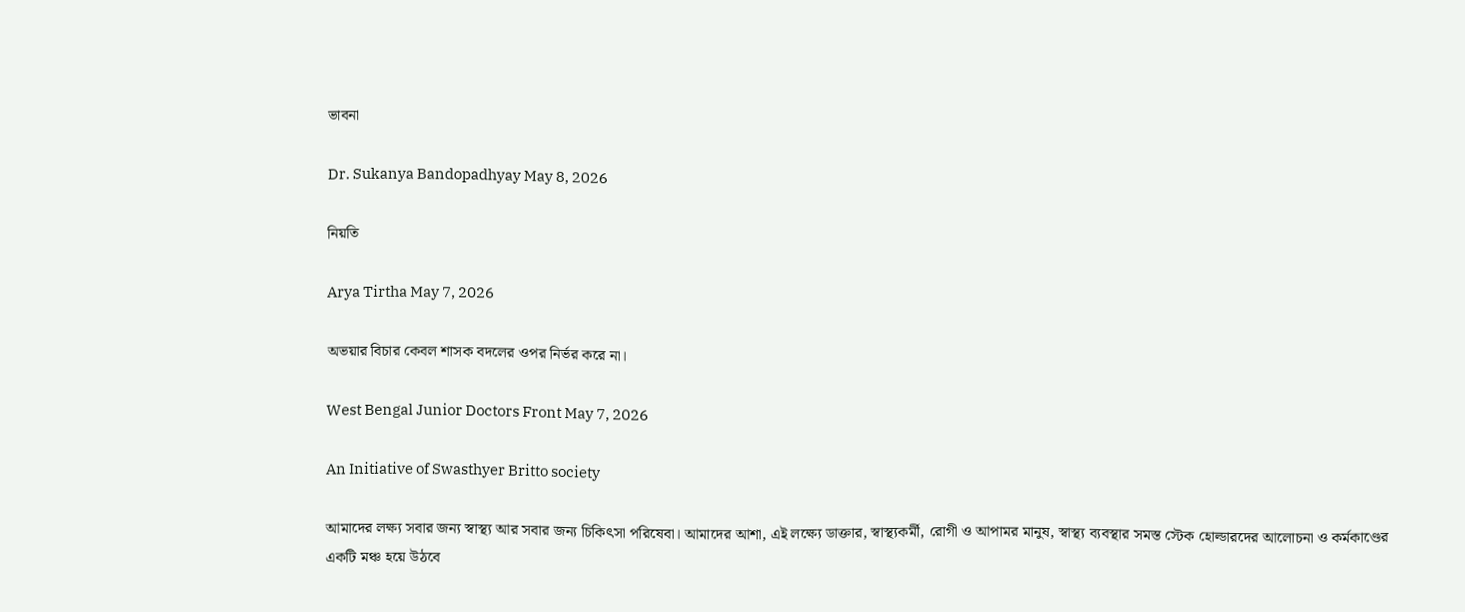ভাবনা

Dr. Sukanya Bandopadhyay May 8, 2026

নিয়তি

Arya Tirtha May 7, 2026

অভয়ার বিচার কেবল শাসক বদলের ওপর নির্ভর করে না।

West Bengal Junior Doctors Front May 7, 2026

An Initiative of Swasthyer Britto society

আমাদের লক্ষ্য সবার জন্য স্বাস্থ্য আর সবার জন্য চিকিৎসা পরিষেবা। আমাদের আশা, এই লক্ষ্যে ডাক্তার, স্বাস্থ্যকর্মী, রোগী ও আপামর মানুষ, স্বাস্থ্য ব্যবস্থার সমস্ত স্টেক হোল্ডারদের আলোচনা ও কর্মকাণ্ডের একটি মঞ্চ হয়ে উঠবে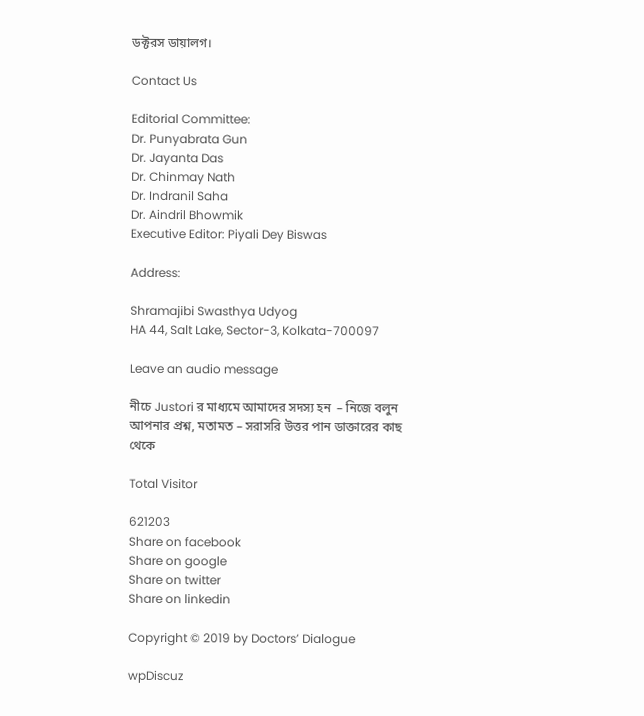ডক্টরস ডায়ালগ।

Contact Us

Editorial Committee:
Dr. Punyabrata Gun
Dr. Jayanta Das
Dr. Chinmay Nath
Dr. Indranil Saha
Dr. Aindril Bhowmik
Executive Editor: Piyali Dey Biswas

Address:

Shramajibi Swasthya Udyog
HA 44, Salt Lake, Sector-3, Kolkata-700097

Leave an audio message

নীচে Justori র মাধ্যমে আমাদের সদস্য হন  – নিজে বলুন আপনার প্রশ্ন, মতামত – সরাসরি উত্তর পান ডাক্তারের কাছ থেকে

Total Visitor

621203
Share on facebook
Share on google
Share on twitter
Share on linkedin

Copyright © 2019 by Doctors’ Dialogue

wpDiscuz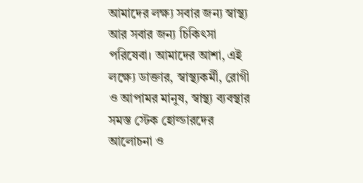আমাদের লক্ষ্য সবার জন্য স্বাস্থ্য আর সবার জন্য চিকিৎসা পরিষেবা। আমাদের আশা, এই লক্ষ্যে ডাক্তার, স্বাস্থ্যকর্মী, রোগী ও আপামর মানুষ, স্বাস্থ্য ব্যবস্থার সমস্ত স্টেক হোল্ডারদের আলোচনা ও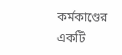কর্মকাণ্ডের একটি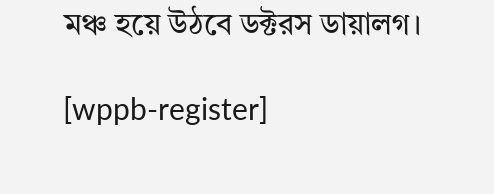মঞ্চ হয়ে উঠবে ডক্টরস ডায়ালগ।

[wppb-register]